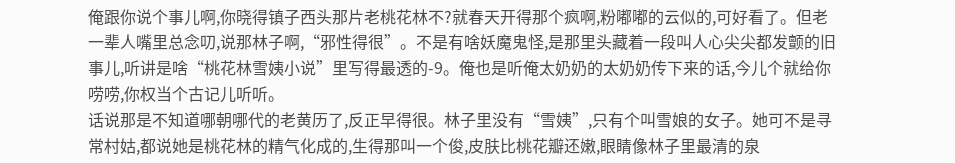俺跟你说个事儿啊,你晓得镇子西头那片老桃花林不?就春天开得那个疯啊,粉嘟嘟的云似的,可好看了。但老一辈人嘴里总念叨,说那林子啊,“邪性得很”。不是有啥妖魔鬼怪,是那里头藏着一段叫人心尖尖都发颤的旧事儿,听讲是啥“桃花林雪姨小说”里写得最透的-9。俺也是听俺太奶奶的太奶奶传下来的话,今儿个就给你唠唠,你权当个古记儿听听。
话说那是不知道哪朝哪代的老黄历了,反正早得很。林子里没有“雪姨”,只有个叫雪娘的女子。她可不是寻常村姑,都说她是桃花林的精气化成的,生得那叫一个俊,皮肤比桃花瓣还嫩,眼睛像林子里最清的泉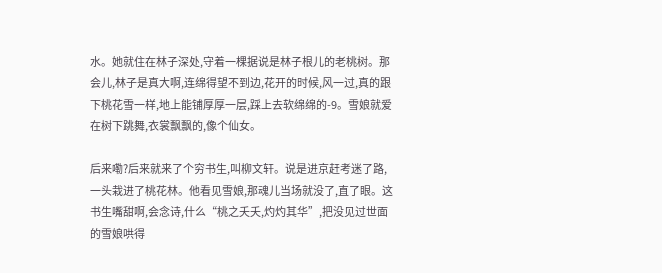水。她就住在林子深处,守着一棵据说是林子根儿的老桃树。那会儿,林子是真大啊,连绵得望不到边,花开的时候,风一过,真的跟下桃花雪一样,地上能铺厚厚一层,踩上去软绵绵的-9。雪娘就爱在树下跳舞,衣裳飘飘的,像个仙女。

后来嘞?后来就来了个穷书生,叫柳文轩。说是进京赶考迷了路,一头栽进了桃花林。他看见雪娘,那魂儿当场就没了,直了眼。这书生嘴甜啊,会念诗,什么“桃之夭夭,灼灼其华”,把没见过世面的雪娘哄得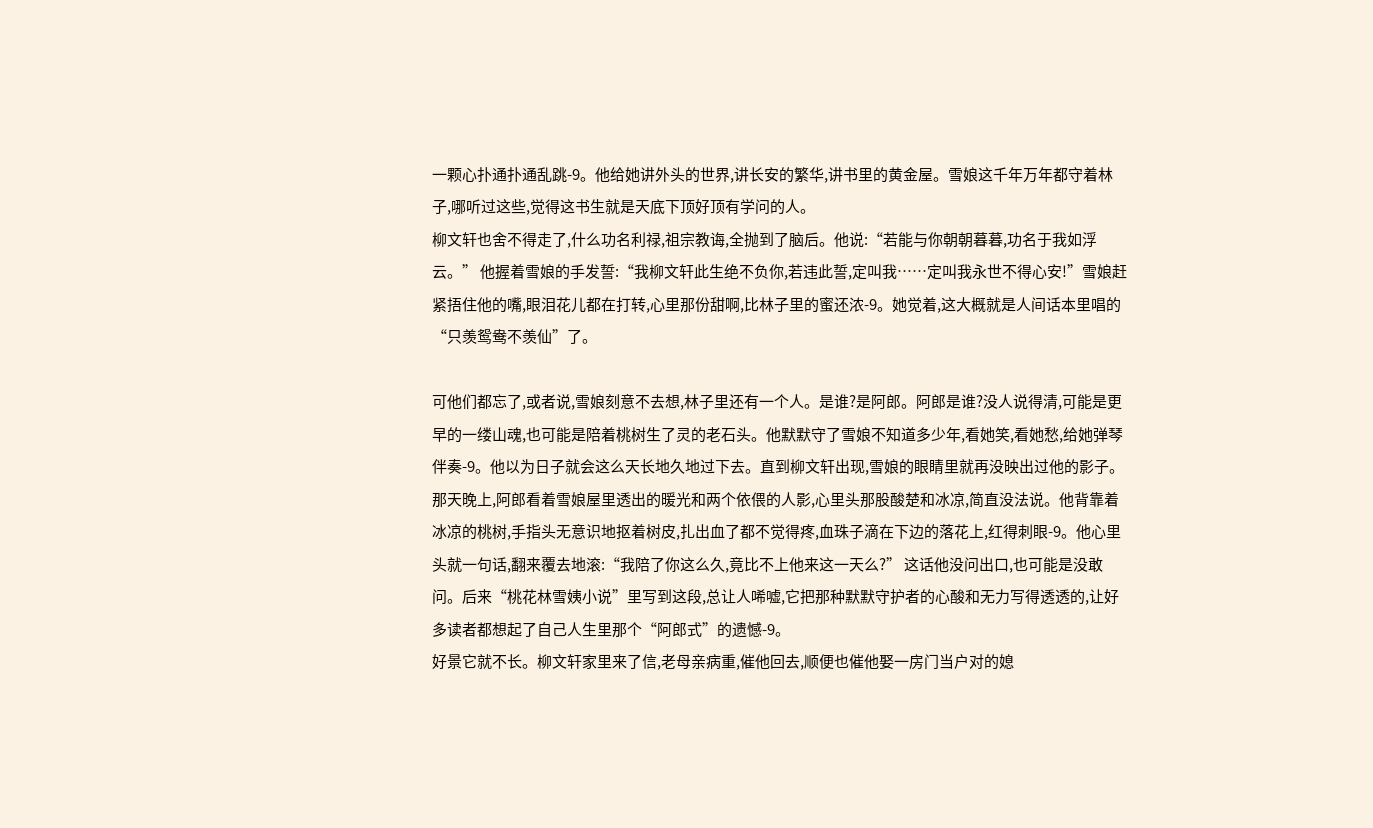一颗心扑通扑通乱跳-9。他给她讲外头的世界,讲长安的繁华,讲书里的黄金屋。雪娘这千年万年都守着林子,哪听过这些,觉得这书生就是天底下顶好顶有学问的人。
柳文轩也舍不得走了,什么功名利禄,祖宗教诲,全抛到了脑后。他说:“若能与你朝朝暮暮,功名于我如浮云。” 他握着雪娘的手发誓:“我柳文轩此生绝不负你,若违此誓,定叫我……定叫我永世不得心安!”雪娘赶紧捂住他的嘴,眼泪花儿都在打转,心里那份甜啊,比林子里的蜜还浓-9。她觉着,这大概就是人间话本里唱的“只羡鸳鸯不羡仙”了。

可他们都忘了,或者说,雪娘刻意不去想,林子里还有一个人。是谁?是阿郎。阿郎是谁?没人说得清,可能是更早的一缕山魂,也可能是陪着桃树生了灵的老石头。他默默守了雪娘不知道多少年,看她笑,看她愁,给她弹琴伴奏-9。他以为日子就会这么天长地久地过下去。直到柳文轩出现,雪娘的眼睛里就再没映出过他的影子。
那天晚上,阿郎看着雪娘屋里透出的暖光和两个依偎的人影,心里头那股酸楚和冰凉,简直没法说。他背靠着冰凉的桃树,手指头无意识地抠着树皮,扎出血了都不觉得疼,血珠子滴在下边的落花上,红得刺眼-9。他心里头就一句话,翻来覆去地滚:“我陪了你这么久,竟比不上他来这一天么?” 这话他没问出口,也可能是没敢问。后来“桃花林雪姨小说”里写到这段,总让人唏嘘,它把那种默默守护者的心酸和无力写得透透的,让好多读者都想起了自己人生里那个“阿郎式”的遗憾-9。
好景它就不长。柳文轩家里来了信,老母亲病重,催他回去,顺便也催他娶一房门当户对的媳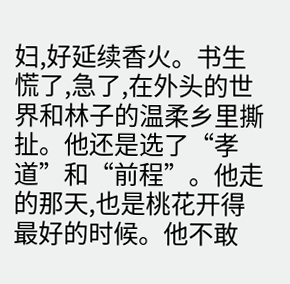妇,好延续香火。书生慌了,急了,在外头的世界和林子的温柔乡里撕扯。他还是选了“孝道”和“前程”。他走的那天,也是桃花开得最好的时候。他不敢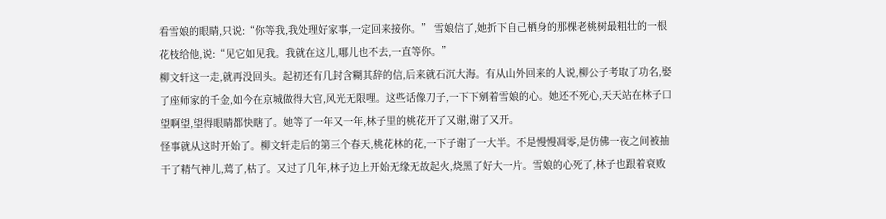看雪娘的眼睛,只说:“你等我,我处理好家事,一定回来接你。” 雪娘信了,她折下自己栖身的那棵老桃树最粗壮的一根花枝给他,说:“见它如见我。我就在这儿,哪儿也不去,一直等你。”
柳文轩这一走,就再没回头。起初还有几封含糊其辞的信,后来就石沉大海。有从山外回来的人说,柳公子考取了功名,娶了座师家的千金,如今在京城做得大官,风光无限哩。这些话像刀子,一下下剜着雪娘的心。她还不死心,天天站在林子口望啊望,望得眼睛都快瞎了。她等了一年又一年,林子里的桃花开了又谢,谢了又开。
怪事就从这时开始了。柳文轩走后的第三个春天,桃花林的花,一下子谢了一大半。不是慢慢凋零,是仿佛一夜之间被抽干了精气神儿,蔫了,枯了。又过了几年,林子边上开始无缘无故起火,烧黑了好大一片。雪娘的心死了,林子也跟着衰败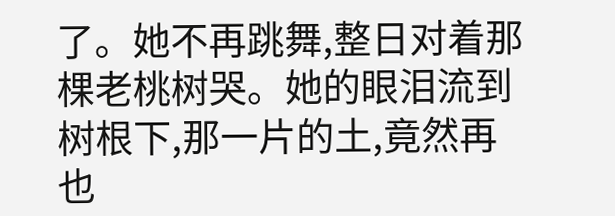了。她不再跳舞,整日对着那棵老桃树哭。她的眼泪流到树根下,那一片的土,竟然再也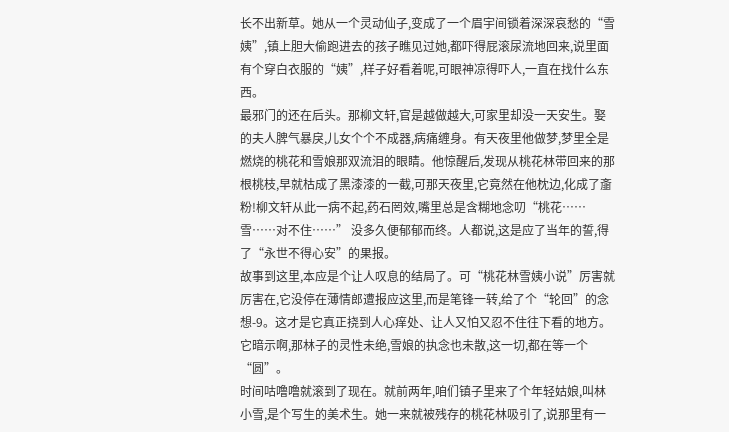长不出新草。她从一个灵动仙子,变成了一个眉宇间锁着深深哀愁的“雪姨”,镇上胆大偷跑进去的孩子瞧见过她,都吓得屁滚尿流地回来,说里面有个穿白衣服的“姨”,样子好看着呢,可眼神凉得吓人,一直在找什么东西。
最邪门的还在后头。那柳文轩,官是越做越大,可家里却没一天安生。娶的夫人脾气暴戾,儿女个个不成器,病痛缠身。有天夜里他做梦,梦里全是燃烧的桃花和雪娘那双流泪的眼睛。他惊醒后,发现从桃花林带回来的那根桃枝,早就枯成了黑漆漆的一截,可那天夜里,它竟然在他枕边,化成了齑粉!柳文轩从此一病不起,药石罔效,嘴里总是含糊地念叨“桃花……雪……对不住……” 没多久便郁郁而终。人都说,这是应了当年的誓,得了“永世不得心安”的果报。
故事到这里,本应是个让人叹息的结局了。可“桃花林雪姨小说”厉害就厉害在,它没停在薄情郎遭报应这里,而是笔锋一转,给了个“轮回”的念想-9。这才是它真正挠到人心痒处、让人又怕又忍不住往下看的地方。它暗示啊,那林子的灵性未绝,雪娘的执念也未散,这一切,都在等一个“圆”。
时间咕噜噜就滚到了现在。就前两年,咱们镇子里来了个年轻姑娘,叫林小雪,是个写生的美术生。她一来就被残存的桃花林吸引了,说那里有一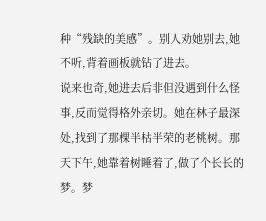种“残缺的美感”。别人劝她别去,她不听,背着画板就钻了进去。
说来也奇,她进去后非但没遇到什么怪事,反而觉得格外亲切。她在林子最深处,找到了那棵半枯半荣的老桃树。那天下午,她靠着树睡着了,做了个长长的梦。梦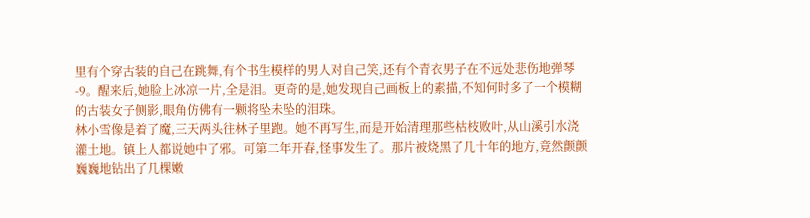里有个穿古装的自己在跳舞,有个书生模样的男人对自己笑,还有个青衣男子在不远处悲伤地弹琴-9。醒来后,她脸上冰凉一片,全是泪。更奇的是,她发现自己画板上的素描,不知何时多了一个模糊的古装女子侧影,眼角仿佛有一颗将坠未坠的泪珠。
林小雪像是着了魔,三天两头往林子里跑。她不再写生,而是开始清理那些枯枝败叶,从山溪引水浇灌土地。镇上人都说她中了邪。可第二年开春,怪事发生了。那片被烧黑了几十年的地方,竟然颤颤巍巍地钻出了几棵嫩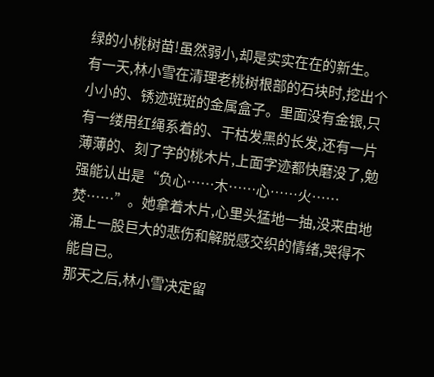绿的小桃树苗!虽然弱小,却是实实在在的新生。
有一天,林小雪在清理老桃树根部的石块时,挖出个小小的、锈迹斑斑的金属盒子。里面没有金银,只有一缕用红绳系着的、干枯发黑的长发,还有一片薄薄的、刻了字的桃木片,上面字迹都快磨没了,勉强能认出是“负心……木……心……火……焚……”。她拿着木片,心里头猛地一抽,没来由地涌上一股巨大的悲伤和解脱感交织的情绪,哭得不能自已。
那天之后,林小雪决定留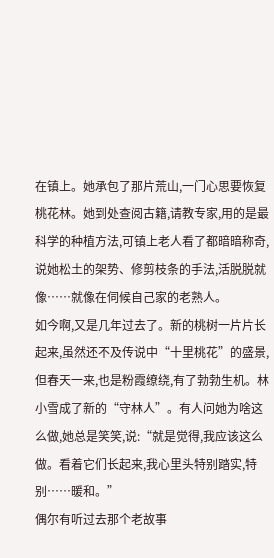在镇上。她承包了那片荒山,一门心思要恢复桃花林。她到处查阅古籍,请教专家,用的是最科学的种植方法,可镇上老人看了都暗暗称奇,说她松土的架势、修剪枝条的手法,活脱脱就像……就像在伺候自己家的老熟人。
如今啊,又是几年过去了。新的桃树一片片长起来,虽然还不及传说中“十里桃花”的盛景,但春天一来,也是粉霞缭绕,有了勃勃生机。林小雪成了新的“守林人”。有人问她为啥这么做,她总是笑笑,说:“就是觉得,我应该这么做。看着它们长起来,我心里头特别踏实,特别……暖和。”
偶尔有听过去那个老故事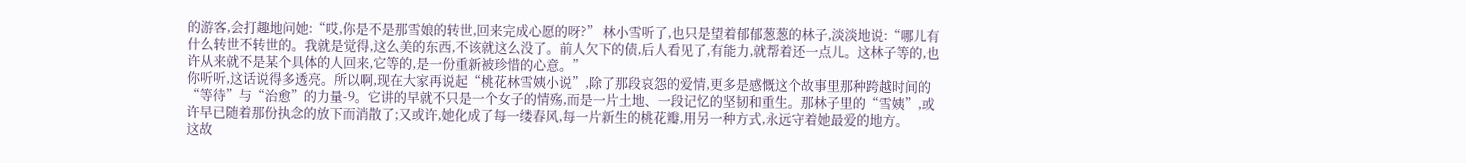的游客,会打趣地问她:“哎,你是不是那雪娘的转世,回来完成心愿的呀?” 林小雪听了,也只是望着郁郁葱葱的林子,淡淡地说:“哪儿有什么转世不转世的。我就是觉得,这么美的东西,不该就这么没了。前人欠下的债,后人看见了,有能力,就帮着还一点儿。这林子等的,也许从来就不是某个具体的人回来,它等的,是一份重新被珍惜的心意。”
你听听,这话说得多透亮。所以啊,现在大家再说起“桃花林雪姨小说”,除了那段哀怨的爱情,更多是感慨这个故事里那种跨越时间的“等待”与“治愈”的力量-9。它讲的早就不只是一个女子的情殇,而是一片土地、一段记忆的坚韧和重生。那林子里的“雪姨”,或许早已随着那份执念的放下而消散了;又或许,她化成了每一缕春风,每一片新生的桃花瓣,用另一种方式,永远守着她最爱的地方。
这故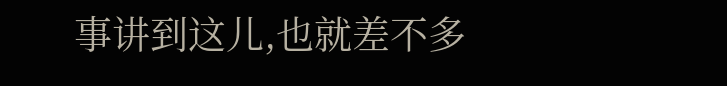事讲到这儿,也就差不多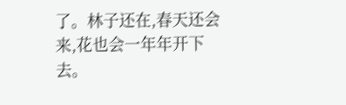了。林子还在,春天还会来,花也会一年年开下去。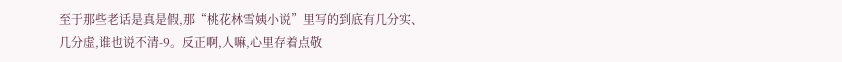至于那些老话是真是假,那“桃花林雪姨小说”里写的到底有几分实、几分虚,谁也说不清-9。反正啊,人嘛,心里存着点敬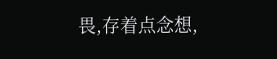畏,存着点念想,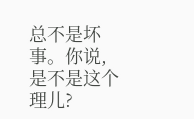总不是坏事。你说,是不是这个理儿?